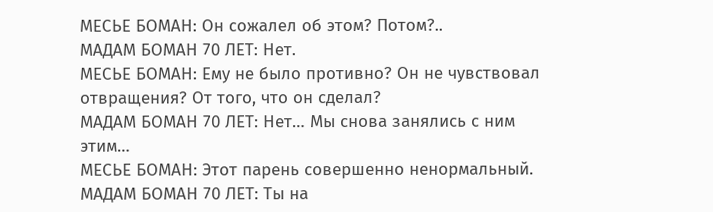МЕСЬЕ БОМАН: Он сожалел об этом? Потом?..
МАДАМ БОМАН 70 ЛЕТ: Нет.
МЕСЬЕ БОМАН: Ему не было противно? Он не чувствовал отвращения? От того, что он сделал?
МАДАМ БОМАН 70 ЛЕТ: Нет… Мы снова занялись с ним этим…
МЕСЬЕ БОМАН: Этот парень совершенно ненормальный.
МАДАМ БОМАН 70 ЛЕТ: Ты на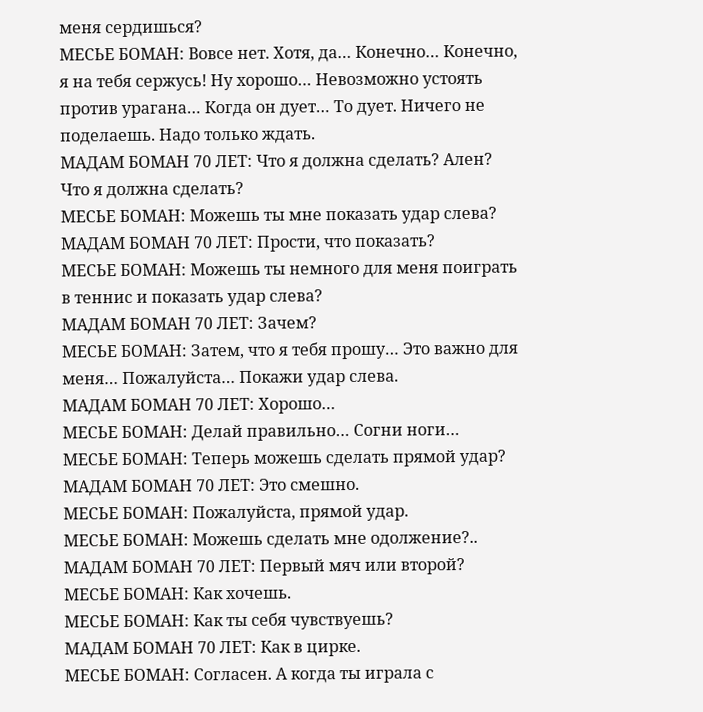меня сердишься?
МЕСЬЕ БОМАН: Вовсе нет. Хотя, да… Конечно… Конечно, я на тебя сержусь! Ну хорошо… Невозможно устоять против урагана… Когда он дует… То дует. Ничего не поделаешь. Надо только ждать.
МАДАМ БОМАН 70 ЛЕТ: Что я должна сделать? Ален? Что я должна сделать?
МЕСЬЕ БОМАН: Можешь ты мне показать удар слева?
МАДАМ БОМАН 70 ЛЕТ: Прости, что показать?
МЕСЬЕ БОМАН: Можешь ты немного для меня поиграть в теннис и показать удар слева?
МАДАМ БОМАН 70 ЛЕТ: Зачем?
МЕСЬЕ БОМАН: Затем, что я тебя прошу… Это важно для меня… Пожалуйста… Покажи удар слева.
МАДАМ БОМАН 70 ЛЕТ: Хорошо…
МЕСЬЕ БОМАН: Делай правильно… Согни ноги…
МЕСЬЕ БОМАН: Теперь можешь сделать прямой удар?
МАДАМ БОМАН 70 ЛЕТ: Это смешно.
МЕСЬЕ БОМАН: Пожалуйста, прямой удар.
МЕСЬЕ БОМАН: Можешь сделать мне одолжение?..
МАДАМ БОМАН 70 ЛЕТ: Первый мяч или второй?
МЕСЬЕ БОМАН: Как хочешь.
МЕСЬЕ БОМАН: Как ты себя чувствуешь?
МАДАМ БОМАН 70 ЛЕТ: Как в цирке.
МЕСЬЕ БОМАН: Согласен. А когда ты играла с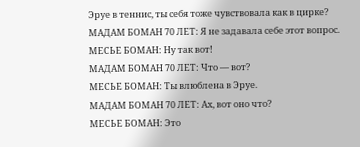Эруе в теннис, ты себя тоже чувствовала как в цирке?
МАДАМ БОМАН 70 ЛЕТ: Я не задавала себе этот вопрос.
МЕСЬЕ БОМАН: Ну так вот!
МАДАМ БОМАН 70 ЛЕТ: Что — вот?
МЕСЬЕ БОМАН: Ты влюблена в Эруе.
МАДАМ БОМАН 70 ЛЕТ: Ах, вот оно что?
МЕСЬЕ БОМАН: Это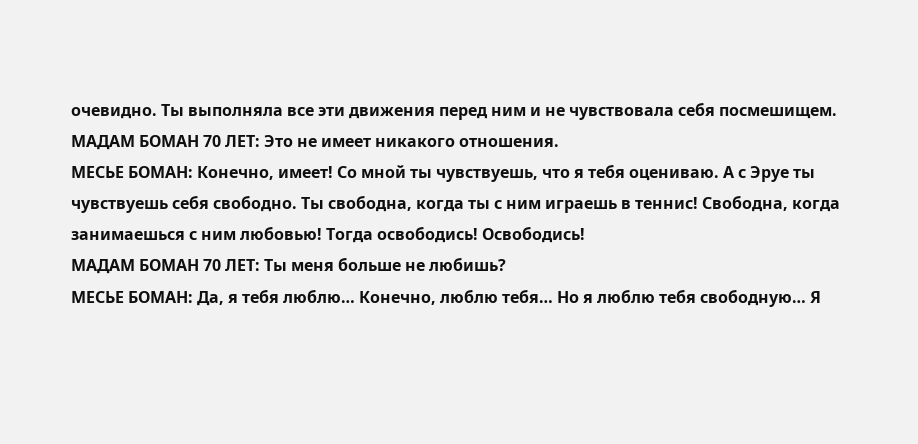очевидно. Ты выполняла все эти движения перед ним и не чувствовала себя посмешищем.
МАДАМ БОМАН 70 ЛЕТ: Это не имеет никакого отношения.
МЕСЬЕ БОМАН: Конечно, имеет! Со мной ты чувствуешь, что я тебя оцениваю. А с Эруе ты чувствуешь себя свободно. Ты свободна, когда ты с ним играешь в теннис! Свободна, когда занимаешься с ним любовью! Тогда освободись! Освободись!
МАДАМ БОМАН 70 ЛЕТ: Ты меня больше не любишь?
МЕСЬЕ БОМАН: Да, я тебя люблю… Конечно, люблю тебя… Но я люблю тебя свободную… Я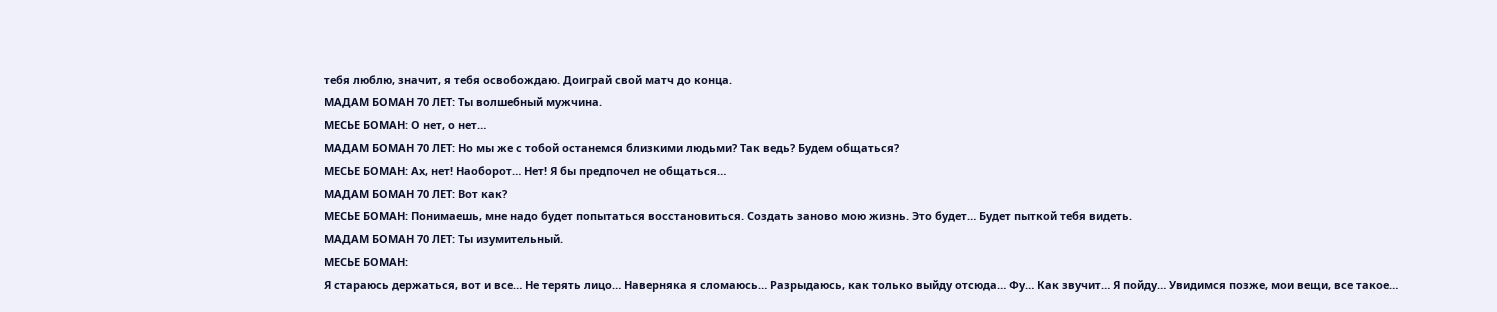тебя люблю, значит, я тебя освобождаю. Доиграй свой матч до конца.
МАДАМ БОМАН 70 ЛЕТ: Ты волшебный мужчина.
МЕСЬЕ БОМАН: О нет, о нет…
МАДАМ БОМАН 70 ЛЕТ: Но мы же с тобой останемся близкими людьми? Так ведь? Будем общаться?
МЕСЬЕ БОМАН: Ах, нет! Наоборот… Нет! Я бы предпочел не общаться…
МАДАМ БОМАН 70 ЛЕТ: Вот как?
МЕСЬЕ БОМАН: Понимаешь, мне надо будет попытаться восстановиться. Создать заново мою жизнь. Это будет… Будет пыткой тебя видеть.
МАДАМ БОМАН 70 ЛЕТ: Ты изумительный.
МЕСЬЕ БОМАН:
Я стараюсь держаться, вот и все… Не терять лицо… Наверняка я сломаюсь… Разрыдаюсь, как только выйду отсюда… Фу… Как звучит… Я пойду… Увидимся позже, мои вещи, все такое…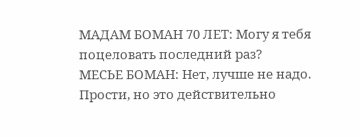МАДАМ БОМАН 70 ЛЕТ: Могу я тебя поцеловать последний раз?
МЕСЬЕ БОМАН: Нет, лучше не надо.
Прости, но это действительно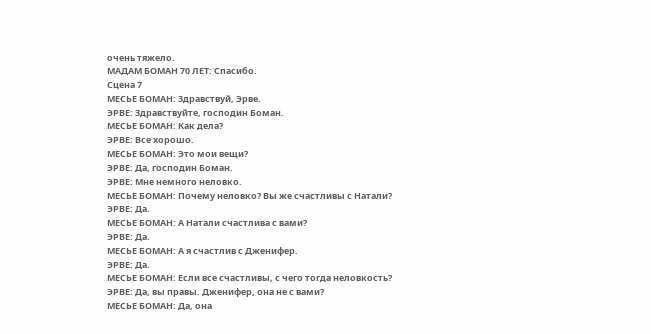очень тяжело.
МАДАМ БОМАН 70 ЛЕТ: Спасибо.
Сцена 7
МЕСЬЕ БОМАН: Здравствуй, Эрве.
ЭРВЕ: Здравствуйте, господин Боман.
МЕСЬЕ БОМАН: Как дела?
ЭРВЕ: Все хорошо.
МЕСЬЕ БОМАН: Это мои вещи?
ЭРВЕ: Да, господин Боман.
ЭРВЕ: Мне немного неловко.
МЕСЬЕ БОМАН: Почему неловко? Вы же счастливы с Натали?
ЭРВЕ: Да.
МЕСЬЕ БОМАН: А Натали счастлива с вами?
ЭРВЕ: Да.
МЕСЬЕ БОМАН: А я счастлив с Дженифер.
ЭРВЕ: Да.
МЕСЬЕ БОМАН: Если все счастливы, с чего тогда неловкость?
ЭРВЕ: Да, вы правы. Дженифер, она не с вами?
МЕСЬЕ БОМАН: Да, она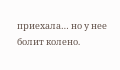приехала… но у нее болит колено.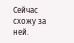Сейчас схожу за ней.